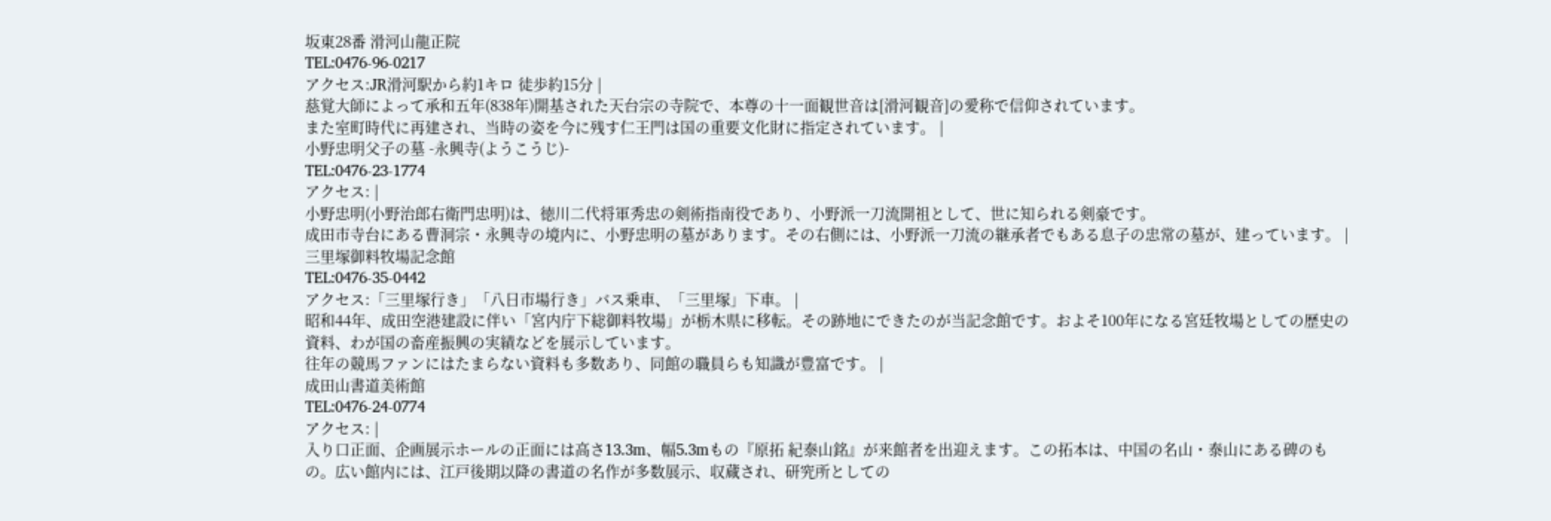坂東28番 滑河山龍正院
TEL:0476-96-0217
アクセス:JR滑河駅から約1キロ 徒歩約15分 |
慈覚大師によって承和五年(838年)開基された天台宗の寺院で、本尊の十一面観世音は[滑河観音]の愛称で信仰されています。
また室町時代に再建され、当時の姿を今に残す仁王門は国の重要文化財に指定されています。 |
小野忠明父子の墓 -永興寺(ようこうじ)-
TEL:0476-23-1774
アクセス: |
小野忠明(小野治郎右衛門忠明)は、徳川二代将軍秀忠の剣術指南役であり、小野派一刀流開祖として、世に知られる剣豪です。
成田市寺台にある曹洞宗・永興寺の境内に、小野忠明の墓があります。その右側には、小野派一刀流の継承者でもある息子の忠常の墓が、建っています。 |
三里塚御料牧場記念館
TEL:0476-35-0442
アクセス:「三里塚行き」「八日市場行き」バス乗車、「三里塚」下車。 |
昭和44年、成田空港建設に伴い「宮内庁下総御料牧場」が栃木県に移転。その跡地にできたのが当記念館です。およそ100年になる宮廷牧場としての歴史の資料、わが国の畜産振興の実績などを展示しています。
往年の競馬ファンにはたまらない資料も多数あり、同館の職員らも知識が豊富です。 |
成田山書道美術館
TEL:0476-24-0774
アクセス: |
入り口正面、企画展示ホールの正面には高さ13.3m、幅5.3mもの『原拓 紀泰山銘』が来館者を出迎えます。この拓本は、中国の名山・泰山にある碑のもの。広い館内には、江戸後期以降の書道の名作が多数展示、収蔵され、研究所としての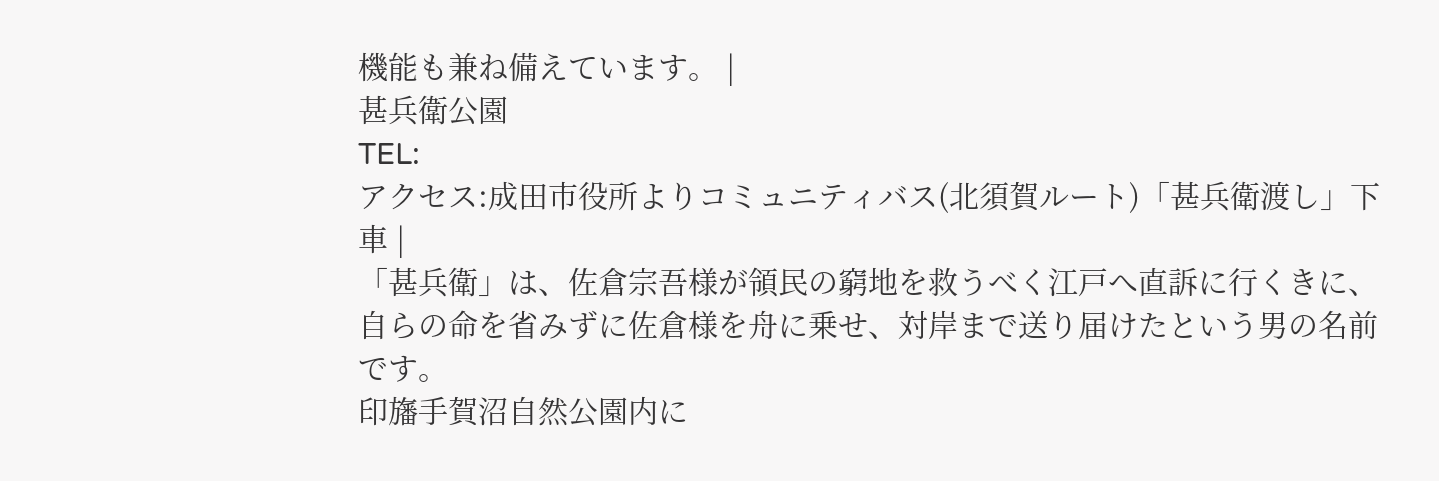機能も兼ね備えています。 |
甚兵衛公園
TEL:
アクセス:成田市役所よりコミュニティバス(北須賀ルート)「甚兵衛渡し」下車 |
「甚兵衛」は、佐倉宗吾様が領民の窮地を救うべく江戸へ直訴に行くきに、自らの命を省みずに佐倉様を舟に乗せ、対岸まで送り届けたという男の名前です。
印旛手賀沼自然公園内に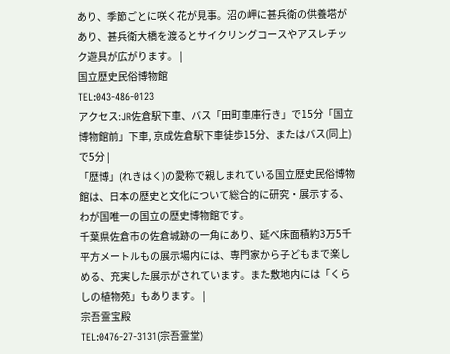あり、季節ごとに咲く花が見事。沼の岬に甚兵衛の供養塔があり、甚兵衛大橋を渡るとサイクリングコースやアスレチック遊具が広がります。 |
国立歴史民俗博物館
TEL:043-486-0123
アクセス:JR佐倉駅下車、バス「田町車庫行き」で15分「国立博物館前」下車, 京成佐倉駅下車徒歩15分、またはバス(同上)で5分 |
「歴博」(れきはく)の愛称で親しまれている国立歴史民俗博物館は、日本の歴史と文化について総合的に研究・展示する、わが国唯一の国立の歴史博物館です。
千葉県佐倉市の佐倉城跡の一角にあり、延べ床面積約3万5千平方メートルもの展示場内には、専門家から子どもまで楽しめる、充実した展示がされています。また敷地内には「くらしの植物苑」もあります。 |
宗吾霊宝殿
TEL:0476-27-3131(宗吾霊堂)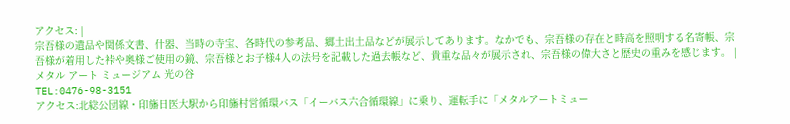アクセス: |
宗吾様の遺品や関係文書、什器、当時の寺宝、各時代の参考品、郷土出土品などが展示してあります。なかでも、宗吾様の存在と時高を照明する名寄帳、宗吾様が着用した裃や奥様ご使用の鏡、宗吾様とお子様4人の法号を記載した過去帳など、貴重な品々が展示され、宗吾様の偉大さと歴史の重みを感じます。 |
メタル アート ミュージアム 光の谷
TEL:0476-98-3151
アクセス:北総公団線・印旛日医大駅から印旛村営循環バス「イーバス六合循環線」に乗り、運転手に「メタルアートミュー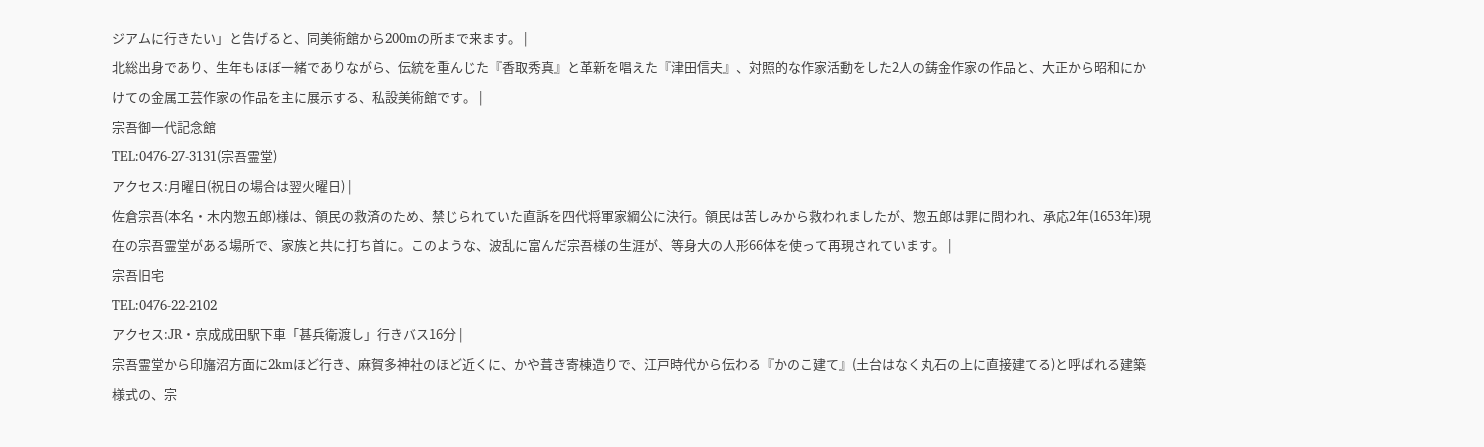ジアムに行きたい」と告げると、同美術館から200mの所まで来ます。 |
北総出身であり、生年もほぼ一緒でありながら、伝統を重んじた『香取秀真』と革新を唱えた『津田信夫』、対照的な作家活動をした2人の鋳金作家の作品と、大正から昭和にかけての金属工芸作家の作品を主に展示する、私設美術館です。 |
宗吾御一代記念館
TEL:0476-27-3131(宗吾霊堂)
アクセス:月曜日(祝日の場合は翌火曜日) |
佐倉宗吾(本名・木内惣五郎)様は、領民の救済のため、禁じられていた直訴を四代将軍家綱公に決行。領民は苦しみから救われましたが、惣五郎は罪に問われ、承応2年(1653年)現在の宗吾霊堂がある場所で、家族と共に打ち首に。このような、波乱に富んだ宗吾様の生涯が、等身大の人形66体を使って再現されています。 |
宗吾旧宅
TEL:0476-22-2102
アクセス:JR・京成成田駅下車「甚兵衛渡し」行きバス16分 |
宗吾霊堂から印旛沼方面に2kmほど行き、麻賀多神社のほど近くに、かや葺き寄棟造りで、江戸時代から伝わる『かのこ建て』(土台はなく丸石の上に直接建てる)と呼ばれる建築様式の、宗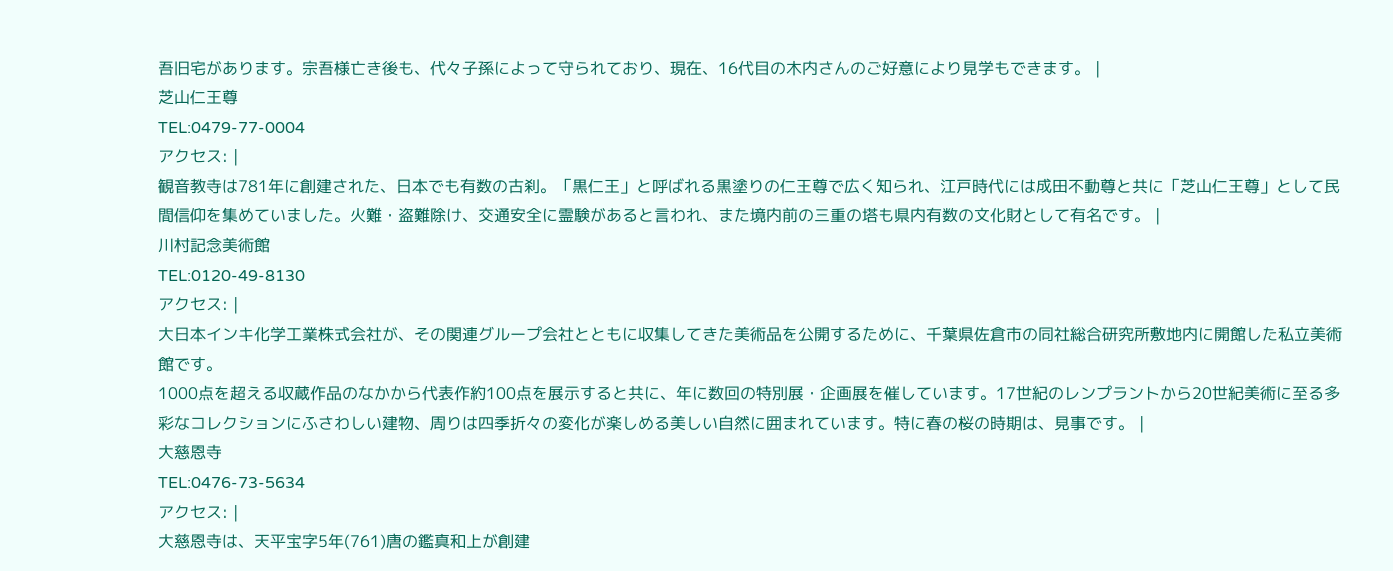吾旧宅があります。宗吾様亡き後も、代々子孫によって守られており、現在、16代目の木内さんのご好意により見学もできます。 |
芝山仁王尊
TEL:0479-77-0004
アクセス: |
観音教寺は781年に創建された、日本でも有数の古刹。「黒仁王」と呼ばれる黒塗りの仁王尊で広く知られ、江戸時代には成田不動尊と共に「芝山仁王尊」として民間信仰を集めていました。火難・盗難除け、交通安全に霊験があると言われ、また境内前の三重の塔も県内有数の文化財として有名です。 |
川村記念美術館
TEL:0120-49-8130
アクセス: |
大日本インキ化学工業株式会社が、その関連グループ会社とともに収集してきた美術品を公開するために、千葉県佐倉市の同社総合研究所敷地内に開館した私立美術館です。
1000点を超える収蔵作品のなかから代表作約100点を展示すると共に、年に数回の特別展・企画展を催しています。17世紀のレンプラントから20世紀美術に至る多彩なコレクションにふさわしい建物、周りは四季折々の変化が楽しめる美しい自然に囲まれています。特に春の桜の時期は、見事です。 |
大慈恩寺
TEL:0476-73-5634
アクセス: |
大慈恩寺は、天平宝字5年(761)唐の鑑真和上が創建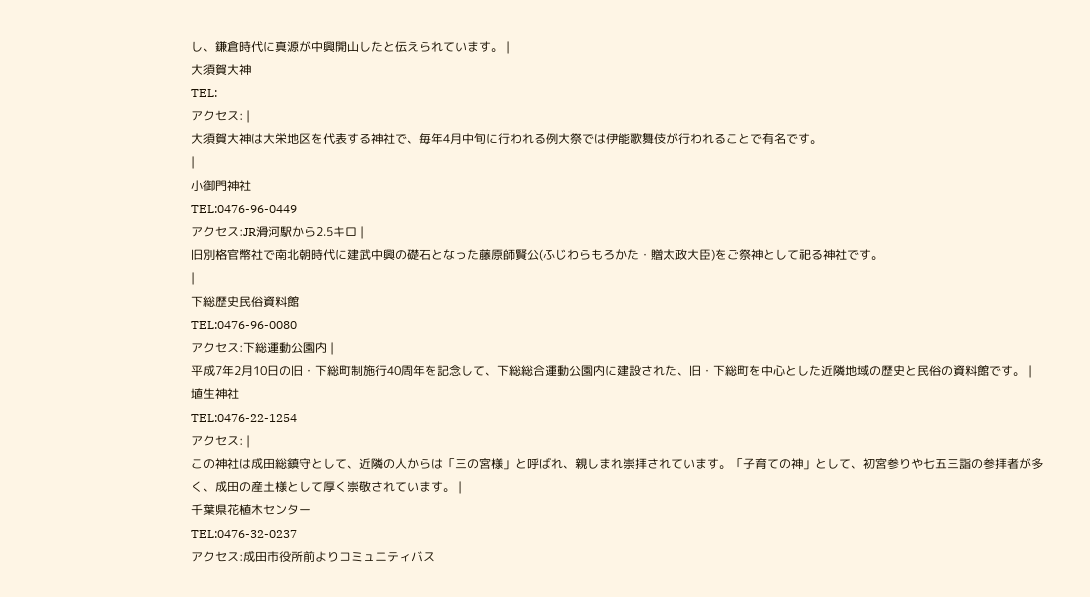し、鎌倉時代に真源が中興開山したと伝えられています。 |
大須賀大神
TEL:
アクセス: |
大須賀大神は大栄地区を代表する神社で、毎年4月中旬に行われる例大祭では伊能歌舞伎が行われることで有名です。
|
小御門神社
TEL:0476-96-0449
アクセス:JR滑河駅から2.5キロ |
旧別格官幣社で南北朝時代に建武中興の礎石となった藤原師賢公(ふじわらもろかた・贈太政大臣)をご祭神として祀る神社です。
|
下総歴史民俗資料館
TEL:0476-96-0080
アクセス:下総運動公園内 |
平成7年2月10日の旧・下総町制施行40周年を記念して、下総総合運動公園内に建設された、旧・下総町を中心とした近隣地域の歴史と民俗の資料館です。 |
埴生神社
TEL:0476-22-1254
アクセス: |
この神社は成田総鎮守として、近隣の人からは「三の宮様」と呼ばれ、親しまれ崇拝されています。「子育ての神」として、初宮参りや七五三詣の参拝者が多く、成田の産土様として厚く崇敬されています。 |
千葉県花植木センター
TEL:0476-32-0237
アクセス:成田市役所前よりコミュニティバス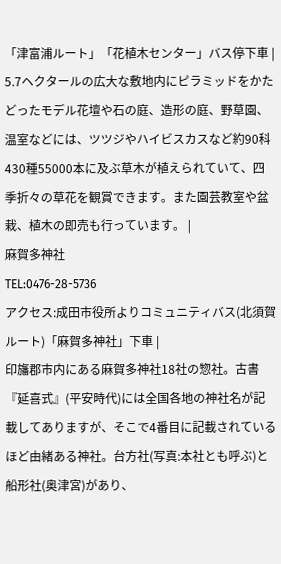「津富浦ルート」「花植木センター」バス停下車 |
5.7ヘクタールの広大な敷地内にピラミッドをかたどったモデル花壇や石の庭、造形の庭、野草園、温室などには、ツツジやハイビスカスなど約90科430種55000本に及ぶ草木が植えられていて、四季折々の草花を観賞できます。また園芸教室や盆栽、植木の即売も行っています。 |
麻賀多神社
TEL:0476-28-5736
アクセス:成田市役所よりコミュニティバス(北須賀ルート)「麻賀多神社」下車 |
印旛郡市内にある麻賀多神社18社の惣社。古書『延喜式』(平安時代)には全国各地の神社名が記載してありますが、そこで4番目に記載されているほど由緒ある神社。台方社(写真:本社とも呼ぶ)と船形社(奥津宮)があり、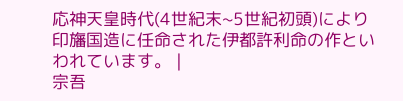応神天皇時代(4世紀末~5世紀初頭)により印旛国造に任命された伊都許利命の作といわれています。 |
宗吾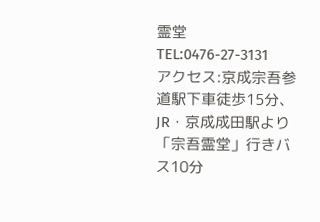霊堂
TEL:0476-27-3131
アクセス:京成宗吾参道駅下車徒歩15分、JR・京成成田駅より「宗吾霊堂」行きバス10分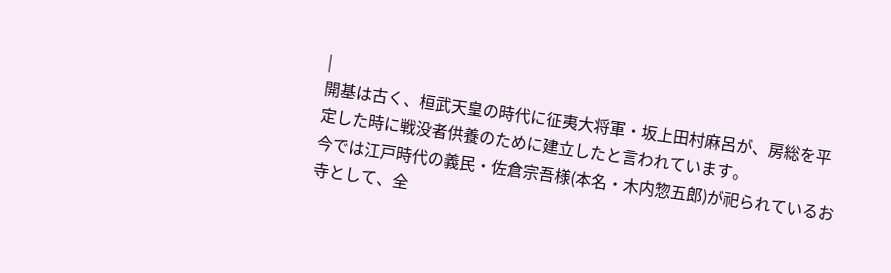|
開基は古く、桓武天皇の時代に征夷大将軍・坂上田村麻呂が、房総を平定した時に戦没者供養のために建立したと言われています。
今では江戸時代の義民・佐倉宗吾様(本名・木内惣五郎)が祀られているお寺として、全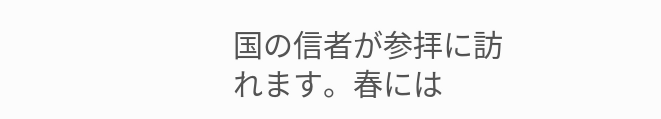国の信者が参拝に訪れます。春には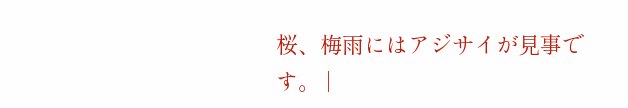桜、梅雨にはアジサイが見事です。 |